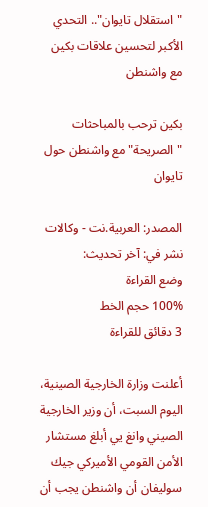"استقلال تايوان".. التحدي الأكبر لتحسين علاقات بكين مع واشنطن

بكين ترحب بالمباحثات "الصريحة" مع واشنطن حول تايوان

المصدر: العربية.نت - وكالات
نشر في: آخر تحديث:
وضع القراءة
100% حجم الخط
3 دقائق للقراءة

أعلنت وزارة الخارجية الصينية، اليوم السبت، أن وزير الخارجية الصيني وانغ يي أبلغ مستشار الأمن القومي الأميركي جيك سوليفان أن واشنطن يجب أن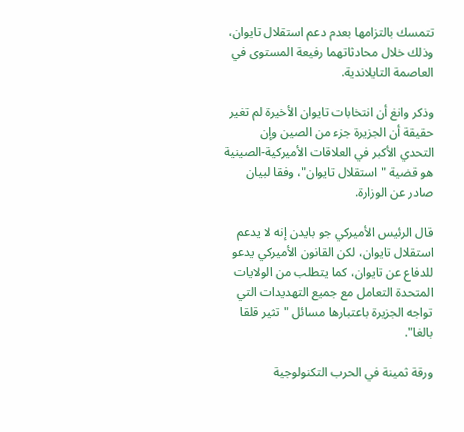تتمسك بالتزامها بعدم دعم استقلال تايوان، وذلك خلال محادثاتهما رفيعة المستوى في العاصمة التايلاندية.

وذكر وانغ أن انتخابات تايوان الأخيرة لم تغير حقيقة أن الجزيرة جزء من الصين وإن التحدي الأكبر في العلاقات الأميركية-الصينية هو قضية "استقلال تايوان"، وفقا لبيان صادر عن الوزارة.

قال الرئيس الأميركي جو بايدن إنه لا يدعم استقلال تايوان، لكن القانون الأميركي يدعو للدفاع عن تايوان، كما يتطلب من الولايات المتحدة التعامل مع جميع التهديدات التي تواجه الجزيرة باعتبارها مسائل "تثير قلقا بالغا".

ورقة ثمينة في الحرب التكنولوجية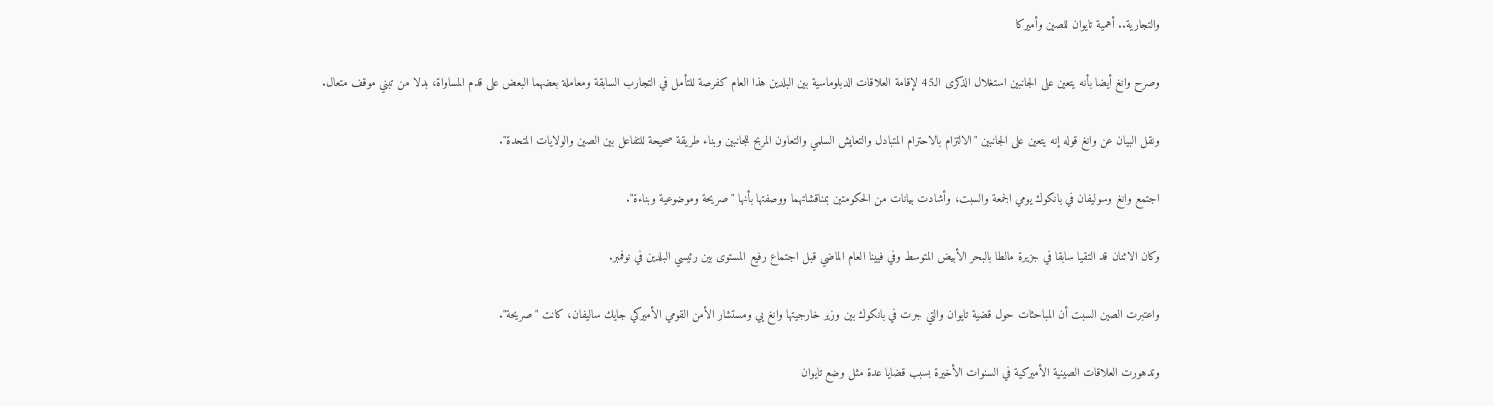والتجارية.. أهمية تايوان للصين وأميركا

وصرح وانغ أيضا بأنه يتعين على الجانبين استغلال الذكرى الـ45 لإقامة العلاقات الدبلوماسية بين البلدين هذا العام كفرصة للتأمل في التجارب السابقة ومعاملة بعضهما البعض على قدم المساواة، بدلا من تبني موقف متعال.

ونقل البيان عن وانغ قوله إنه يتعين على الجانبين "الالتزام بالاحترام المتبادل والتعايش السلمي والتعاون المربح للجانبين وبناء طريقة صحيحة للتفاعل بين الصين والولايات المتحدة".

اجتمع وانغ وسوليفان في بانكوك يومي الجمعة والسبت، وأشادت بيانات من الحكومتين بمناقشاتهما ووصفتها بأنها "صريحة وموضوعية وبناءة".

وكان الاثنان قد التقيا سابقا في جزيرة مالطا بالبحر الأبيض المتوسط وفي فيينا العام الماضي قبل اجتماع رفيع المستوى بين رئيسي البلدين في نوفمبر.

واعتبرت الصين السبت أن المباحثات حول قضية تايوان والتي جرت في بانكوك بين وزير خارجيتها وانغ يي ومستشار الأمن القومي الأميركي جايك ساليفان، كانت "صريحة".

وتدهورت العلاقات الصينية الأميركية في السنوات الأخيرة بسبب قضايا عدة مثل وضع تايوان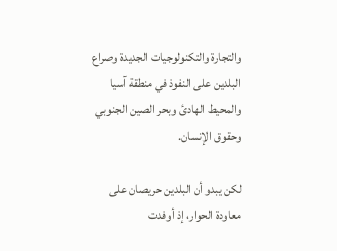والتجارة والتكنولوجيات الجديدة وصراع البلدين على النفوذ في منطقة آسيا والمحيط الهادئ وبحر الصين الجنوبي وحقوق الإنسان.

لكن يبدو أن البلدين حريصان على معاودة الحوار، إذ أوفدت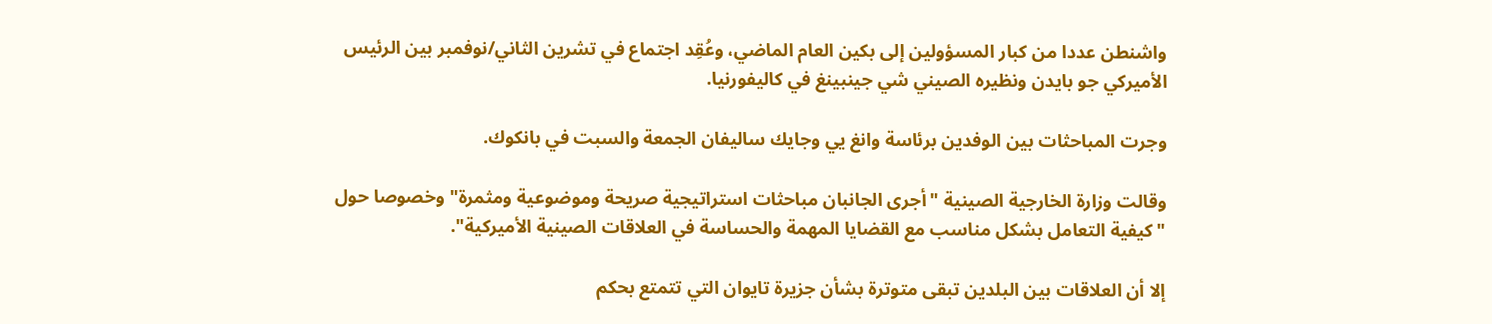واشنطن عددا من كبار المسؤولين إلى بكين العام الماضي، وعُقِد اجتماع في تشرين الثاني/نوفمبر بين الرئيس الأميركي جو بايدن ونظيره الصيني شي جينبينغ في كاليفورنيا.

وجرت المباحثات بين الوفدين برئاسة وانغ يي وجايك ساليفان الجمعة والسبت في بانكوك.

وقالت وزارة الخارجية الصينية "أجرى الجانبان مباحثات استراتيجية صريحة وموضوعية ومثمرة" وخصوصا حول "كيفية التعامل بشكل مناسب مع القضايا المهمة والحساسة في العلاقات الصينية الأميركية".

إلا أن العلاقات بين البلدين تبقى متوترة بشأن جزيرة تايوان التي تتمتع بحكم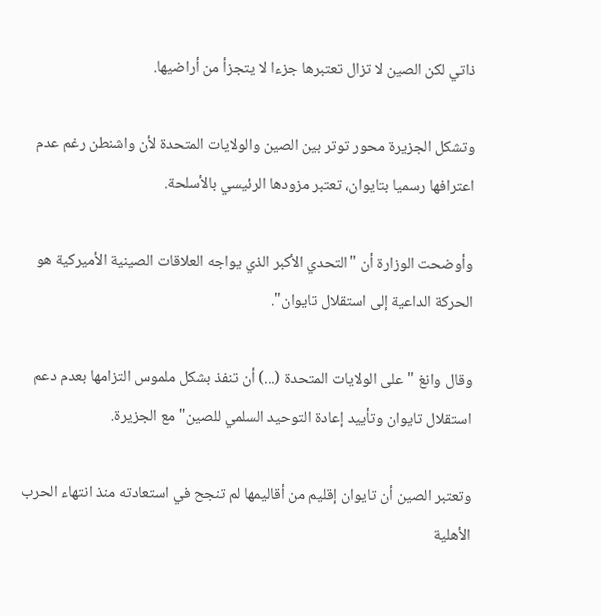ذاتي لكن الصين لا تزال تعتبرها جزءا لا يتجزأ من أراضيها.

وتشكل الجزيرة محور توتر بين الصين والولايات المتحدة لأن واشنطن رغم عدم اعترافها رسميا بتايوان، تعتبر مزودها الرئيسي بالأسلحة.

وأوضحت الوزارة أن "التحدي الأكبر الذي يواجه العلاقات الصينية الأميركية هو الحركة الداعية إلى استقلال تايوان".

وقال وانغ "على الولايات المتحدة (...) أن تنفذ بشكل ملموس التزامها بعدم دعم استقلال تايوان وتأييد إعادة التوحيد السلمي للصين" مع الجزيرة.

وتعتبر الصين أن تايوان إقليم من أقاليمها لم تنجح في استعادته منذ انتهاء الحرب الأهلية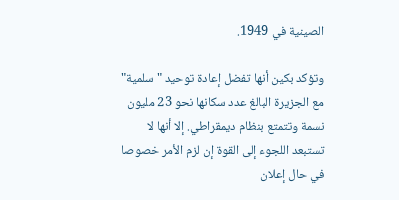الصينية في 1949.

وتؤكد بكين أنها تفضل إعادة توحيد "سلمية" مع الجزيرة البالغ عدد سكانها نحو 23 مليون نسمة وتتمتع بنظام ديمقراطي. إلا أنها لا تستبعد اللجوء إلى القوة إن لزم الأمر خصوصا في حال إعلان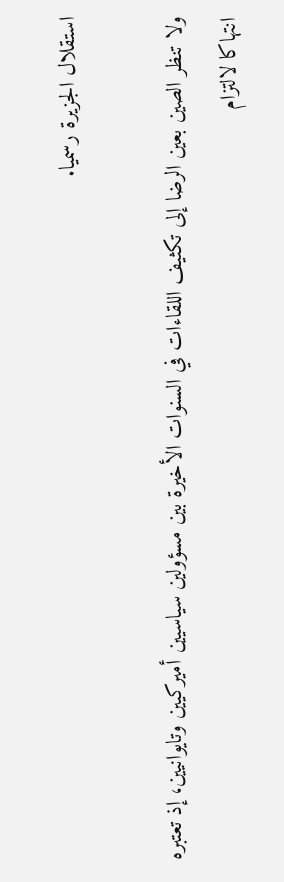استقلال الجزيرة رسميا.

ولا تنظر الصين بعين الرضا إلى تكثيف اللقاءات في السنوات الأخيرة بين مسؤولين سياسيين أميركيين وتايوانيين، إذ تعتبره انتهاكا لالتزام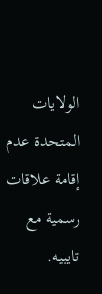الولايات المتحدة عدم إقامة علاقات رسمية مع تايبيه.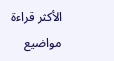الأكثر قراءة مواضيع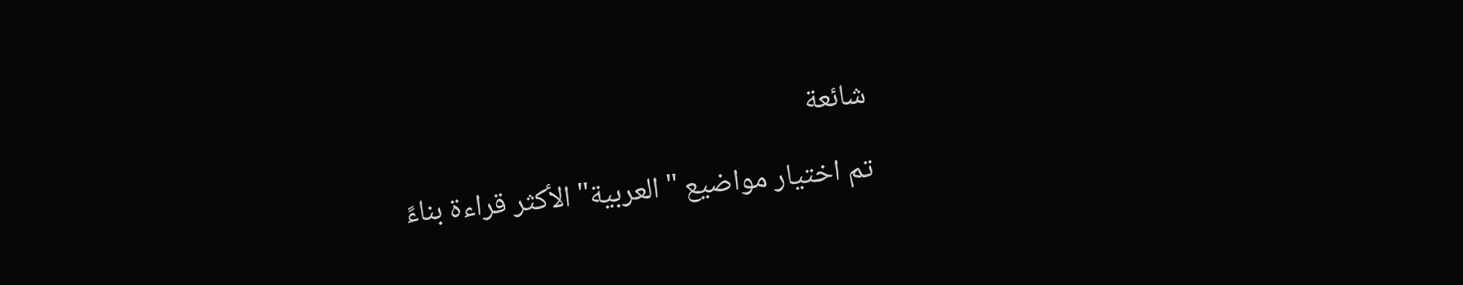شائعة

تم اختيار مواضيع "العربية" الأكثر قراءة بناءً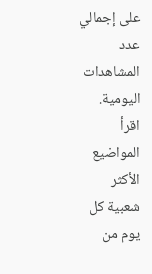على إجمالي عدد المشاهدات اليومية. اقرأ المواضيع الأكثر شعبية كل يوم من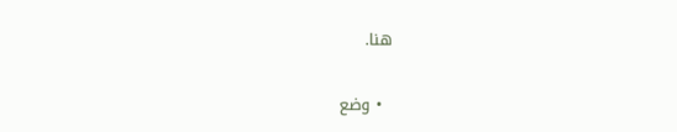هنا.

  • وضع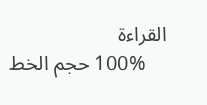القراءة
    100% حجم الخط